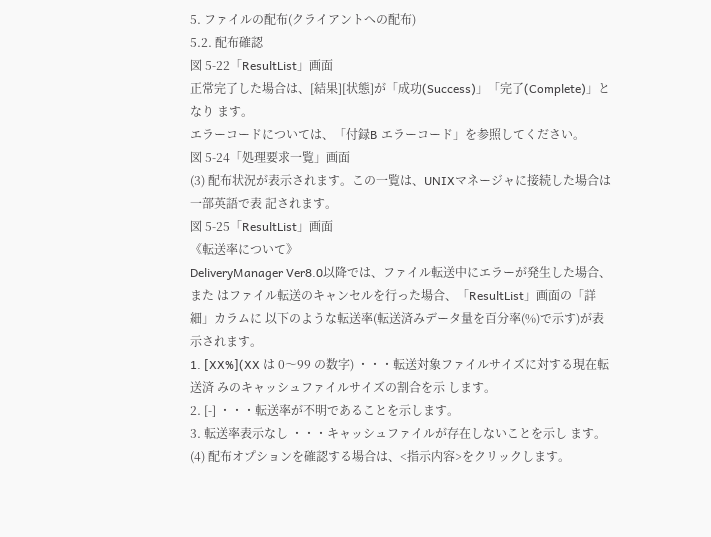5. ファイルの配布(クライアントへの配布)
5.2. 配布確認
図 5-22「ResultList」画面
正常完了した場合は、[結果][状態]が「成功(Success)」「完了(Complete)」となり ます。
エラーコードについては、「付録B エラーコード」を参照してください。
図 5-24「処理要求一覧」画面
(3) 配布状況が表示されます。この一覧は、UNIXマネージャに接続した場合は一部英語で表 記されます。
図 5-25「ResultList」画面
《転送率について》
DeliveryManager Ver8.0以降では、ファイル転送中にエラーが発生した場合、また はファイル転送のキャンセルを行った場合、「ResultList」画面の「詳細」カラムに 以下のような転送率(転送済みデータ量を百分率(%)で示す)が表示されます。
1. [XX%](XX は 0〜99 の数字) ・・・転送対象ファイルサイズに対する現在転送済 みのキャッシュファイルサイズの割合を示 します。
2. [-] ・・・転送率が不明であることを示します。
3. 転送率表示なし ・・・キャッシュファイルが存在しないことを示し ます。
(4) 配布オプションを確認する場合は、<指示内容>をクリックします。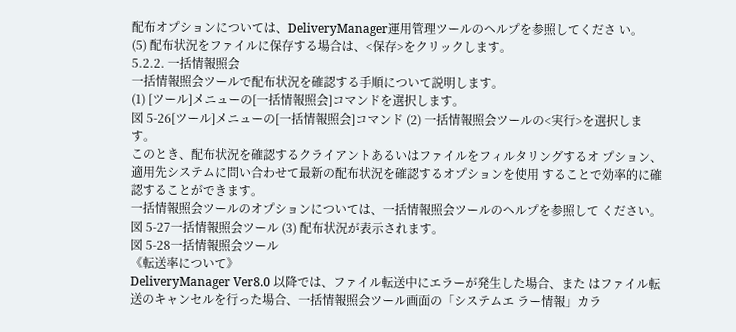配布オプションについては、DeliveryManager運用管理ツールのヘルプを参照してくださ い。
(5) 配布状況をファイルに保存する場合は、<保存>をクリックします。
5.2.2. 一括情報照会
一括情報照会ツールで配布状況を確認する手順について説明します。
(1) [ツール]メニューの[一括情報照会]コマンドを選択します。
図 5-26[ツール]メニューの[一括情報照会]コマンド (2) 一括情報照会ツールの<実行>を選択します。
このとき、配布状況を確認するクライアントあるいはファイルをフィルタリングするオ プション、適用先システムに問い合わせて最新の配布状況を確認するオプションを使用 することで効率的に確認することができます。
一括情報照会ツールのオプションについては、一括情報照会ツールのヘルプを参照して ください。
図 5-27一括情報照会ツール (3) 配布状況が表示されます。
図 5-28一括情報照会ツール
《転送率について》
DeliveryManager Ver8.0 以降では、ファイル転送中にエラーが発生した場合、また はファイル転送のキャンセルを行った場合、一括情報照会ツール画面の「システムエ ラー情報」カラ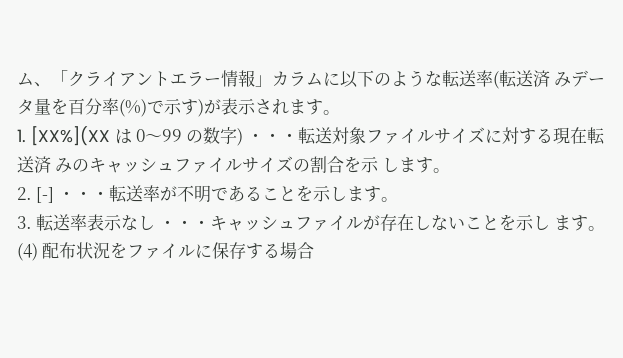ム、「クライアントエラー情報」カラムに以下のような転送率(転送済 みデータ量を百分率(%)で示す)が表示されます。
1. [XX%](XX は 0〜99 の数字) ・・・転送対象ファイルサイズに対する現在転送済 みのキャッシュファイルサイズの割合を示 します。
2. [-] ・・・転送率が不明であることを示します。
3. 転送率表示なし ・・・キャッシュファイルが存在しないことを示し ます。
(4) 配布状況をファイルに保存する場合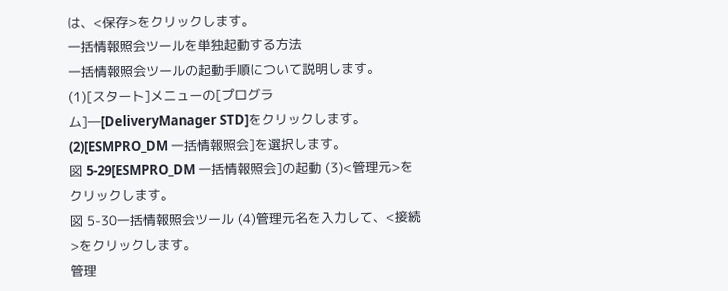は、<保存>をクリックします。
一括情報照会ツールを単独起動する方法
一括情報照会ツールの起動手順について説明します。
(1)[スタート]メニューの[プログラム]―[DeliveryManager STD]をクリックします。
(2)[ESMPRO_DM 一括情報照会]を選択します。
図 5-29[ESMPRO_DM 一括情報照会]の起動 (3)<管理元>をクリックします。
図 5-30一括情報照会ツール (4)管理元名を入力して、<接続>をクリックします。
管理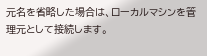元名を省略した場合は、ローカルマシンを管理元として接続します。